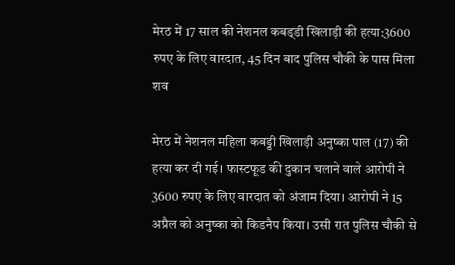मेरठ में 17 साल की नेशनल कबड्‌डी खिलाड़ी की हत्या:3600 रुपए के लिए वारदात, 45 दिन बाद पुलिस चौकी के पास मिला शव

मेरठ में नेशनल महिला कबड्डी खिलाड़ी अनुष्का पाल (17) की हत्या कर दी गई। फास्टफूड की दुकान चलाने वाले आरोपी ने 3600 रुपए के लिए वारदात को अंजाम दिया। आरोपी ने 15 अप्रैल को अनुष्का को किडनैप किया। उसी रात पुलिस चौकी से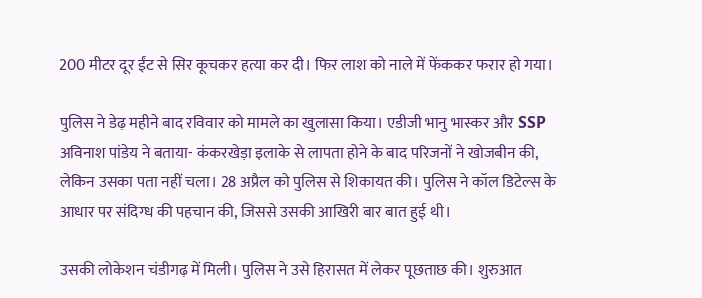200 मीटर दूर ईंट से सिर कूचकर हत्या कर दी। फिर लाश को नाले में फेंककर फरार हो गया।

पुलिस ने डेढ़ महीने बाद रविवार को मामले का खुलासा किया। एडीजी भानु भास्कर और SSP अविनाश पांडेय ने बताया- कंकरखेड़ा इलाके से लापता होने के बाद परिजनों ने खोजबीन की, लेकिन उसका पता नहीं चला। 28 अप्रैल को पुलिस से शिकायत की। पुलिस ने कॉल डिटेल्स के आधार पर संदिग्ध की पहचान की, जिससे उसकी आखिरी बार बात हुई थी।

उसकी लोकेशन चंडीगढ़ में मिली। पुलिस ने उसे हिरासत में लेकर पूछताछ की। शुरुआत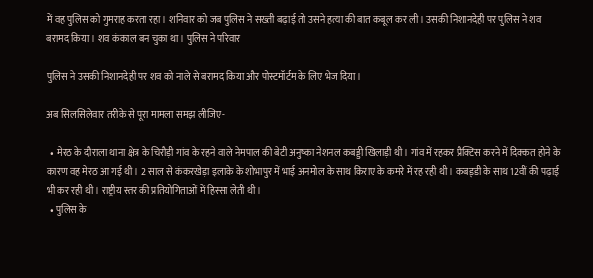में वह पुलिस को गुमराह करता रहा। शनिवार को जब पुलिस ने सख्ती बढ़ाई तो उसने हत्या की बात कबूल कर ली। उसकी निशानदेही पर पुलिस ने शव बरामद किया। शव कंकाल बन चुका था। पुलिस ने परिवार

पुलिस ने उसकी निशानदेही पर शव को नाले से बरामद किया और पोस्टमॉर्टम के लिए भेज दिया।

अब सिलसिलेवार तरीके से पूरा मामला समझ लीजिए-

  • मेरठ के दौराला थाना क्षेत्र के चिरौड़ी गांव के रहने वाले नेमपाल की बेटी अनुष्का नेशनल कबड्डी खिलाड़ी थी। गांव में रहकर प्रैक्टिस करने में दिक्कत होने के कारण वह मेरठ आ गई थी। 2 साल से कंकरखेड़ा इलाके के शोभापुर में भाई अनमोल के साथ किराए के कमरे में रह रही थी। कबड्‌डी के साथ 12वीं की पढ़ाई भी कर रही थी। राष्ट्रीय स्तर की प्रतियोगिताओं में हिस्सा लेती थी।
  • पुलिस के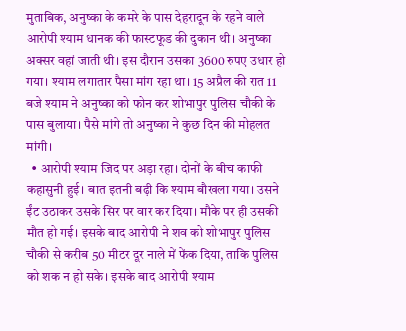मुताबिक, अनुष्का के कमरे के पास देहरादून के रहने वाले आरोपी श्याम धानक की फास्टफूड की दुकान थी। अनुष्का अक्सर वहां जाती थी। इस दौरान उसका 3600 रुपए उधार हो गया। श्याम लगातार पैसा मांग रहा था। 15 अप्रैल की रात 11 बजे श्याम ने अनुष्का को फोन कर शोभापुर पुलिस चौकी के पास बुलाया। पैसे मांगे तो अनुष्का ने कुछ दिन की मोहलत मांगी।
  • आरोपी श्याम जिद पर अड़ा रहा। दोनों के बीच काफी कहासुनी हुई। बात इतनी बढ़ी कि श्याम बौखला गया। उसने ईंट उठाकर उसके सिर पर वार कर दिया। मौके पर ही उसकी मौत हो गई। इसके बाद आरोपी ने शव को शोभापुर पुलिस चौकी से करीब 50 मीटर दूर नाले में फेंक दिया, ताकि पुलिस को शक न हो सके। इसके बाद आरोपी श्याम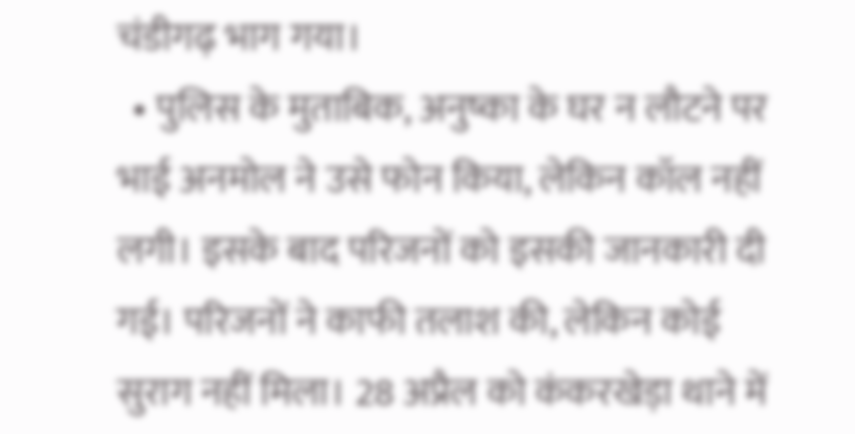चंडीगढ़ भाग गया।
  • पुलिस के मुताबिक, अनुष्का के घर न लौटने पर भाई अनमोल ने उसे फोन किया, लेकिन कॉल नहीं लगी। इसके बाद परिजनों को इसकी जानकारी दी गई। परिजनों ने काफी तलाश की, लेकिन कोई सुराग नहीं मिला। 28 अप्रैल को कंकरखेड़ा थाने में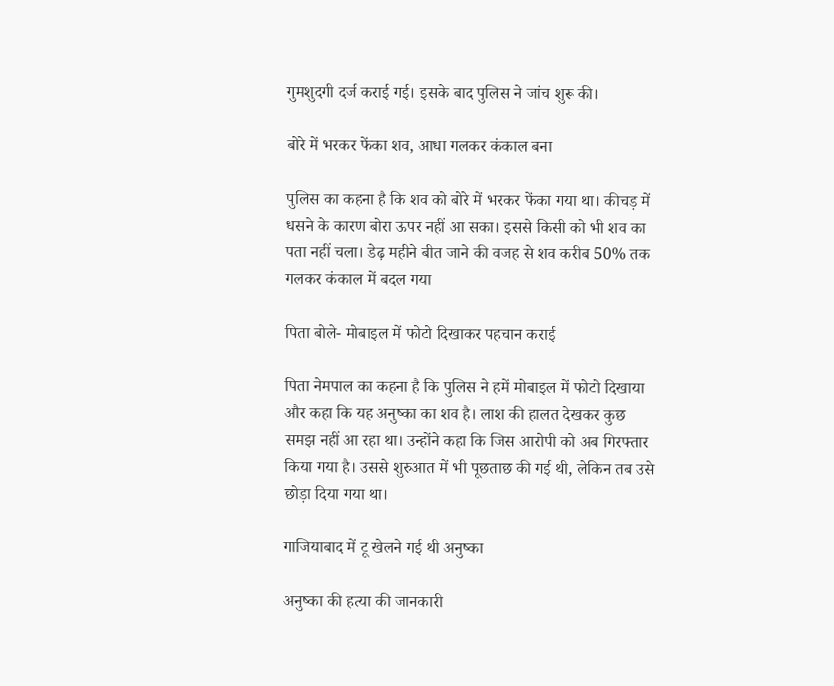गुमशुदगी दर्ज कराई गई। इसके बाद पुलिस ने जांच शुरू की।

बोरे में भरकर फेंका शव, आधा गलकर कंकाल बना

पुलिस का कहना है कि शव को बोरे में भरकर फेंका गया था। कीचड़ में धसने के कारण बोरा ऊपर नहीं आ सका। इससे किसी को भी शव का पता नहीं चला। डेढ़ महीने बीत जाने की वजह से शव करीब 50% तक गलकर कंकाल में बदल गया

पिता बोले- मोबाइल में फोटो दिखाकर पहचान कराई

पिता नेमपाल का कहना है कि पुलिस ने हमें मोबाइल में फोटो दिखाया और कहा कि यह अनुष्का का शव है। लाश की हालत देखकर कुछ समझ नहीं आ रहा था। उन्होंने कहा कि जिस आरोपी को अब गिरफ्तार किया गया है। उससे शुरुआत में भी पूछताछ की गई थी, लेकिन तब उसे छोड़ा दिया गया था।

गाजियाबाद में टू खेलने गई थी अनुष्का

अनुष्का की हत्या की जानकारी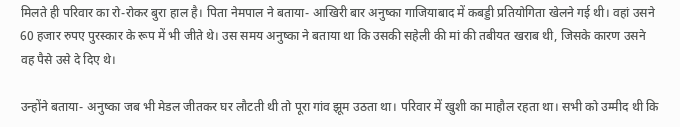मिलते ही परिवार का रो-रोकर बुरा हाल है। पिता नेमपाल ने बताया- आखिरी बार अनुष्का गाजियाबाद में कबड्डी प्रतियोगिता खेलने गई थी। वहां उसने 60 हजार रुपए पुरस्कार के रूप में भी जीते थे। उस समय अनुष्का ने बताया था कि उसकी सहेली की मां की तबीयत खराब थी, जिसके कारण उसने वह पैसे उसे दे दिए थे।

उन्होंने बताया- अनुष्का जब भी मेडल जीतकर घर लौटती थी तो पूरा गांव झूम उठता था। परिवार में खुशी का माहौल रहता था। सभी को उम्मीद थी कि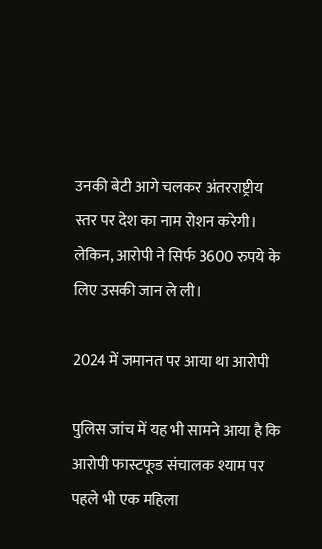उनकी बेटी आगे चलकर अंतरराष्ट्रीय स्तर पर देश का नाम रोशन करेगी। लेकिन, आरोपी ने सिर्फ 3600 रुपये के लिए उसकी जान ले ली।

2024 में जमानत पर आया था आरोपी

पुलिस जांच में यह भी सामने आया है कि आरोपी फास्टफूड संचालक श्याम पर पहले भी एक महिला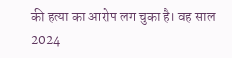की हत्या का आरोप लग चुका है। वह साल 2024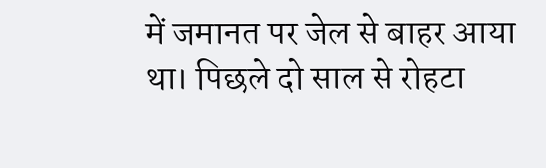में जमानत पर जेल से बाहर आया था। पिछले दो साल से रोहटा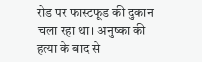रोड पर फास्टफूड की दुकान चला रहा था। अनुष्का की हत्या के बाद से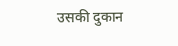उसकी दुकान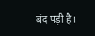बंद पड़ी है।